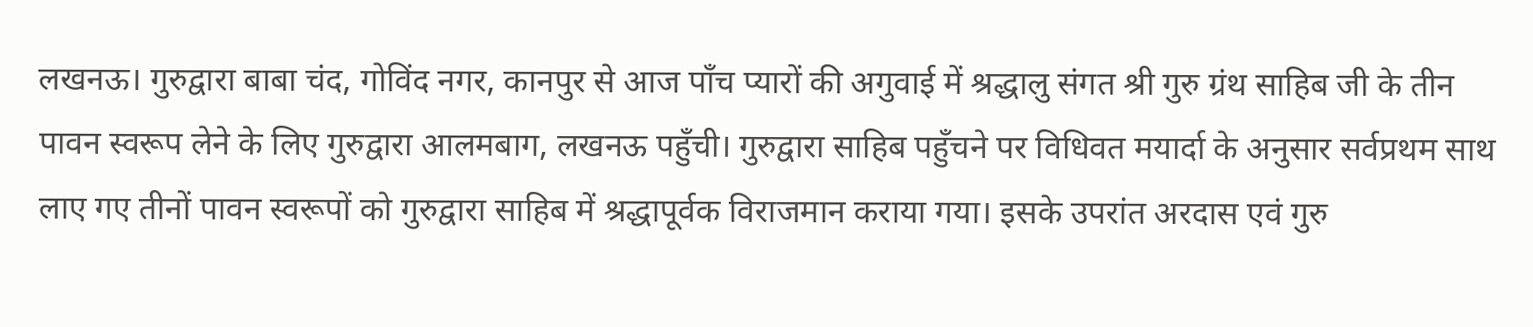लखनऊ। गुरुद्वारा बाबा चंद, गोविंद नगर, कानपुर से आज पाँच प्यारों की अगुवाई में श्रद्धालु संगत श्री गुरु ग्रंथ साहिब जी के तीन पावन स्वरूप लेने के लिए गुरुद्वारा आलमबाग, लखनऊ पहुँची। गुरुद्वारा साहिब पहुँचने पर विधिवत मयार्दा के अनुसार सर्वप्रथम साथ लाए गए तीनों पावन स्वरूपों को गुरुद्वारा साहिब में श्रद्धापूर्वक विराजमान कराया गया। इसके उपरांत अरदास एवं गुरु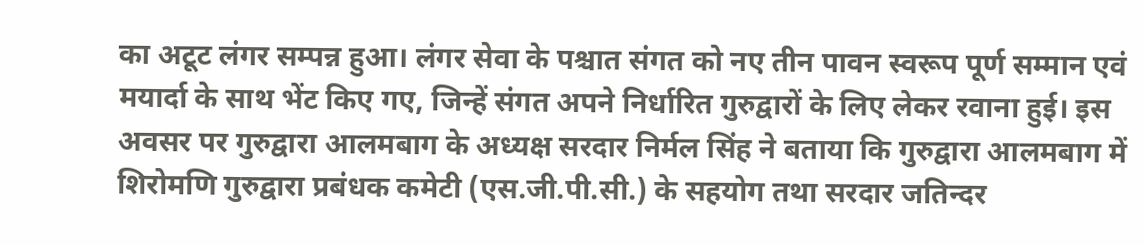का अटूट लंगर सम्पन्न हुआ। लंगर सेवा के पश्चात संगत को नए तीन पावन स्वरूप पूर्ण सम्मान एवं मयार्दा के साथ भेंट किए गए, जिन्हें संगत अपने निर्धारित गुरुद्वारों के लिए लेकर रवाना हुई। इस अवसर पर गुरुद्वारा आलमबाग के अध्यक्ष सरदार निर्मल सिंह ने बताया कि गुरुद्वारा आलमबाग में शिरोमणि गुरुद्वारा प्रबंधक कमेटी (एस.जी.पी.सी.) के सहयोग तथा सरदार जतिन्दर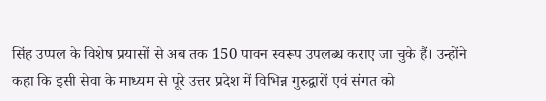सिंह उप्पल के विशेष प्रयासों से अब तक 150 पावन स्वरूप उपलब्ध कराए जा चुके हैं। उन्होंने कहा कि इसी सेवा के माध्यम से पूरे उत्तर प्रदेश में विभिन्न गुरुद्वारों एवं संगत को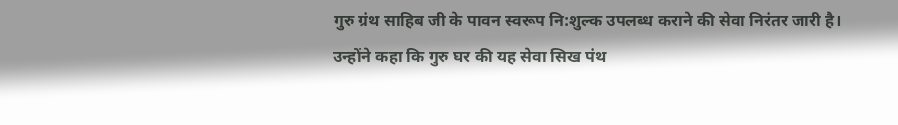गुरु ग्रंथ साहिब जी के पावन स्वरूप नि:शुल्क उपलब्ध कराने की सेवा निरंतर जारी है। उन्होंने कहा कि गुरु घर की यह सेवा सिख पंथ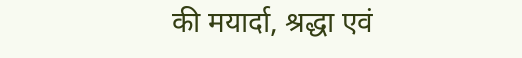की मयार्दा, श्रद्धा एवं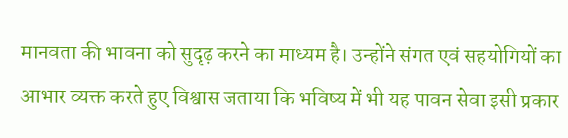मानवता की भावना को सुदृढ़ करने का माध्यम है। उन्होंने संगत एवं सहयोगियों का आभार व्यक्त करते हुए विश्वास जताया कि भविष्य में भी यह पावन सेवा इसी प्रकार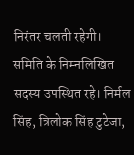निरंतर चलती रहेगी। समिति के निम्नलिखित सदस्य उपस्थित रहे। निर्मल सिंह, त्रिलोक सिंह टुटेजा,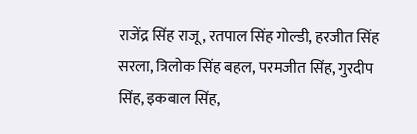राजेंद्र सिंह राजू, रतपाल सिंह गोल्डी, हरजीत सिंह सरला, त्रिलोक सिंह बहल, परमजीत सिंह, गुरदीप सिंह, इकबाल सिंह,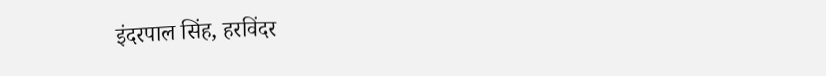इंदरपाल सिंह, हरविंदर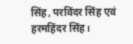सिंह, परविंदर सिंह एवं हरमहिंदर सिंह।